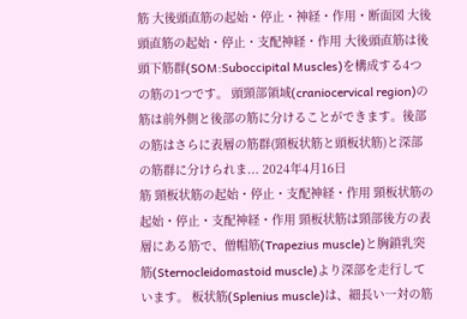筋 大後頭直筋の起始・停止・神経・作用・断面図 大後頭直筋の起始・停止・支配神経・作用 大後頭直筋は後頭下筋群(SOM:Suboccipital Muscles)を構成する4つの筋の1つです。 頭頸部領域(craniocervical region)の筋は前外側と後部の筋に分けることができます。後部の筋はさらに表層の筋群(頸板状筋と頭板状筋)と深部の筋群に分けられま... 2024年4月16日
筋 頸板状筋の起始・停止・支配神経・作用 頸板状筋の起始・停止・支配神経・作用 頸板状筋は頸部後方の表層にある筋で、僧帽筋(Trapezius muscle)と胸鎖乳突筋(Sternocleidomastoid muscle)より深部を走行しています。 板状筋(Splenius muscle)は、細長い一対の筋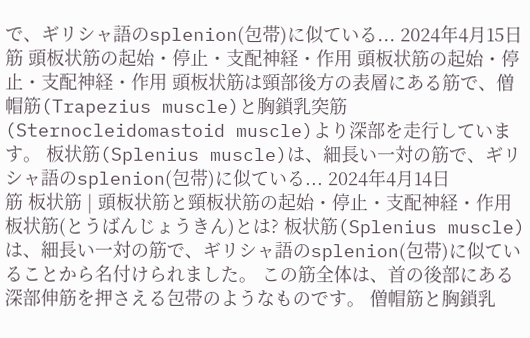で、ギリシャ語のsplenion(包帯)に似ている... 2024年4月15日
筋 頭板状筋の起始・停止・支配神経・作用 頭板状筋の起始・停止・支配神経・作用 頭板状筋は頸部後方の表層にある筋で、僧帽筋(Trapezius muscle)と胸鎖乳突筋(Sternocleidomastoid muscle)より深部を走行しています。 板状筋(Splenius muscle)は、細長い一対の筋で、ギリシャ語のsplenion(包帯)に似ている... 2024年4月14日
筋 板状筋 | 頭板状筋と頸板状筋の起始・停止・支配神経・作用 板状筋(とうばんじょうきん)とは? 板状筋(Splenius muscle)は、細長い一対の筋で、ギリシャ語のsplenion(包帯)に似ていることから名付けられました。 この筋全体は、首の後部にある深部伸筋を押さえる包帯のようなものです。 僧帽筋と胸鎖乳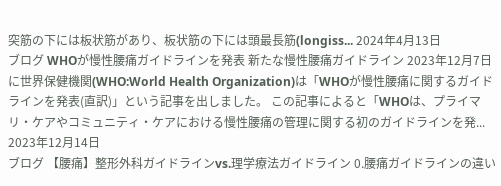突筋の下には板状筋があり、板状筋の下には頭最長筋(longiss... 2024年4月13日
ブログ WHOが慢性腰痛ガイドラインを発表 新たな慢性腰痛ガイドライン 2023年12月7日に世界保健機関(WHO:World Health Organization)は「WHOが慢性腰痛に関するガイドラインを発表(直訳)」という記事を出しました。 この記事によると「WHOは、プライマリ・ケアやコミュニティ・ケアにおける慢性腰痛の管理に関する初のガイドラインを発... 2023年12月14日
ブログ 【腰痛】整形外科ガイドラインvs.理学療法ガイドライン 0.腰痛ガイドラインの違い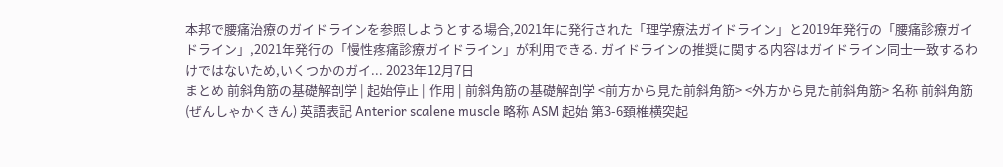本邦で腰痛治療のガイドラインを参照しようとする場合,2021年に発行された「理学療法ガイドライン」と2019年発行の「腰痛診療ガイドライン」,2021年発行の「慢性疼痛診療ガイドライン」が利用できる. ガイドラインの推奨に関する内容はガイドライン同士一致するわけではないため,いくつかのガイ... 2023年12月7日
まとめ 前斜角筋の基礎解剖学 | 起始停止 | 作用 | 前斜角筋の基礎解剖学 <前方から見た前斜角筋> <外方から見た前斜角筋> 名称 前斜角筋(ぜんしゃかくきん) 英語表記 Anterior scalene muscle 略称 ASM 起始 第3-6頚椎横突起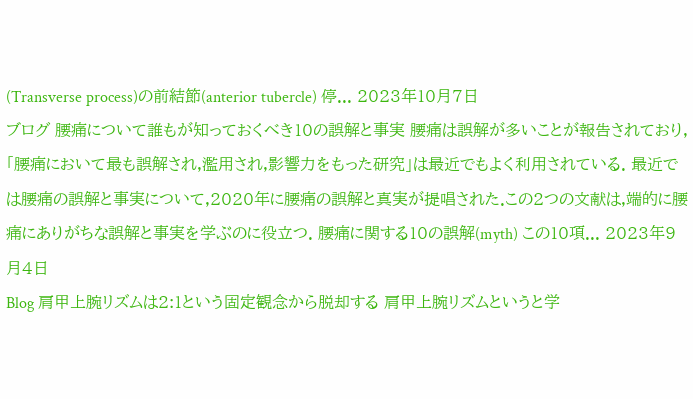(Transverse process)の前結節(anterior tubercle) 停... 2023年10月7日
ブログ 腰痛について誰もが知っておくべき10の誤解と事実 腰痛は誤解が多いことが報告されており,「腰痛において最も誤解され,濫用され,影響力をもった研究」は最近でもよく利用されている. 最近では腰痛の誤解と事実について,2020年に腰痛の誤解と真実が提唱された.この2つの文献は,端的に腰痛にありがちな誤解と事実を学ぶのに役立つ. 腰痛に関する10の誤解(myth) この10項... 2023年9月4日
Blog 肩甲上腕リズムは2:1という固定観念から脱却する 肩甲上腕リズムというと学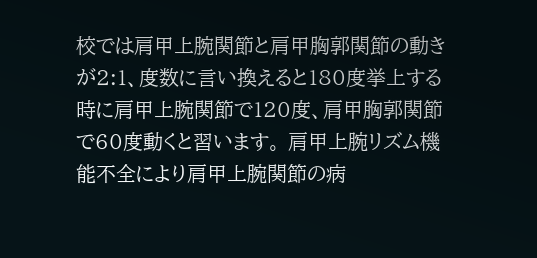校では肩甲上腕関節と肩甲胸郭関節の動きが2:1、度数に言い換えると180度挙上する時に肩甲上腕関節で120度、肩甲胸郭関節で60度動くと習います。 肩甲上腕リズム機能不全により肩甲上腕関節の病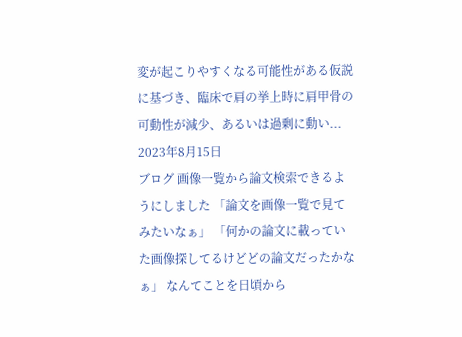変が起こりやすくなる可能性がある仮説に基づき、臨床で肩の挙上時に肩甲骨の可動性が減少、あるいは過剰に動い... 2023年8月15日
ブログ 画像一覧から論文検索できるようにしました 「論文を画像一覧で見てみたいなぁ」 「何かの論文に載っていた画像探してるけどどの論文だったかなぁ」 なんてことを日頃から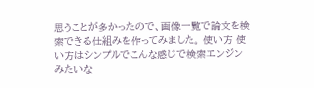思うことが多かったので、画像一覧で論文を検索できる仕組みを作ってみました。 使い方 使い方はシンプルでこんな感じで検索エンジンみたいな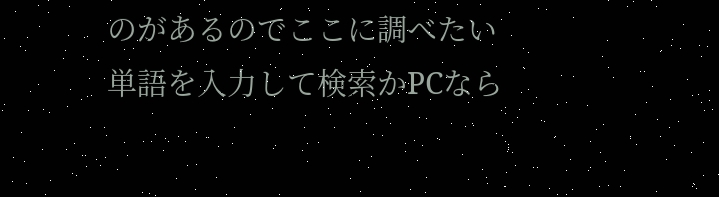のがあるのでここに調べたい単語を入力して検索かPCなら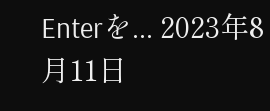Enterを... 2023年8月11日